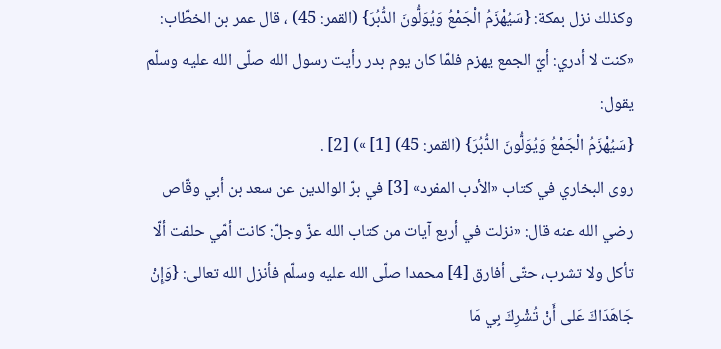وكذلك نزل بمكة: {سَيُهْزَمُ الْجَمْعُ وَيُوَلُّونَ الدُّبُرَ} (القمر: 45) ، قال عمر بن الخطّاب: «كنت لا أدري: أيّ الجمع يهزم فلمّا كان يوم بدر رأيت رسول الله صلّى الله عليه وسلّم يقول:
{سَيُهْزَمُ الْجَمْعُ وَيُوَلُّونَ الدُّبُرَ} (القمر: 45) [1] ») [2] .
روى البخاري في كتاب «الأدب المفرد» [3] في برّ الوالدين عن سعد بن أبي وقّاص رضي الله عنه قال: «نزلت في أربع آيات من كتاب الله عزّ وجلّ: كانت أمّي حلفت ألّا تأكل ولا تشرب، حتّى أفارق [4] محمدا صلّى الله عليه وسلّم فأنزل الله تعالى: {وَإِنْ جَاهَدَاكَ عَلى أَنْ تُشْرِكَ بِي مَا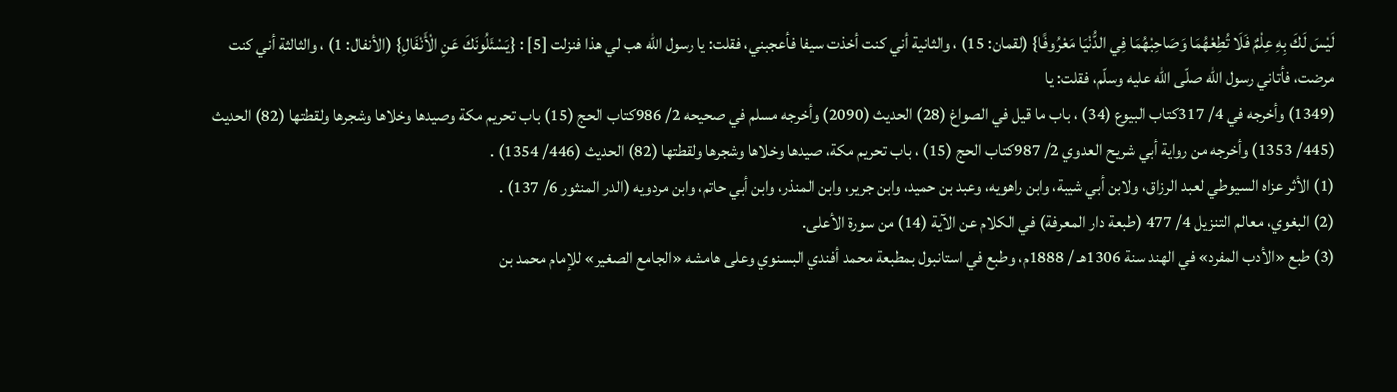لَيْسَ لَكَ بِهِ عِلْمٌ فَلَا تُطِعْهُمَا وَصَاحِبْهُمَا فِي الدُّنْيَا مَعْرُوفًا} (لقمان: 15) ، والثانية أني كنت أخذت سيفا فأعجبني، فقلت: يا رسول الله هب لي هذا فنزلت [5] : {يَسْئَلُونَكَ عَنِ الْأَنْفَالِ} (الأنفال: 1) ، والثالثة أني كنت مرضت، فأتاني رسول الله صلّى الله عليه وسلّم، فقلت: يا
(1349) وأخرجه في 4/ 317كتاب البيوع (34) ، باب ما قيل في الصواغ (28) الحديث (2090) وأخرجه مسلم في صحيحه 2/ 986كتاب الحج (15) باب تحريم مكة وصيدها وخلاها وشجرها ولقطتها (82) الحديث (445/ 1353) وأخرجه من رواية أبي شريح العدوي 2/ 987كتاب الحج (15) ، باب تحريم مكة، صيدها وخلاها وشجرها ولقطتها (82) الحديث (446/ 1354) .
(1) الأثر عزاه السيوطي لعبد الرزاق، ولابن أبي شيبة، وابن راهويه، وعبد بن حميد، وابن جرير، وابن المنذر، وابن أبي حاتم، وابن مردويه (الدر المنثور 6/ 137) .
(2) البغوي، معالم التنزيل 4/ 477 (طبعة دار المعرفة) في الكلام عن الآية (14) من سورة الأعلى.
(3) طبع «الأدب المفرد» في الهند سنة 1306هـ / 1888م، وطبع في استانبول بمطبعة محمد أفندي البسنوي وعلى هامشه «الجامع الصغير» للإمام محمد بن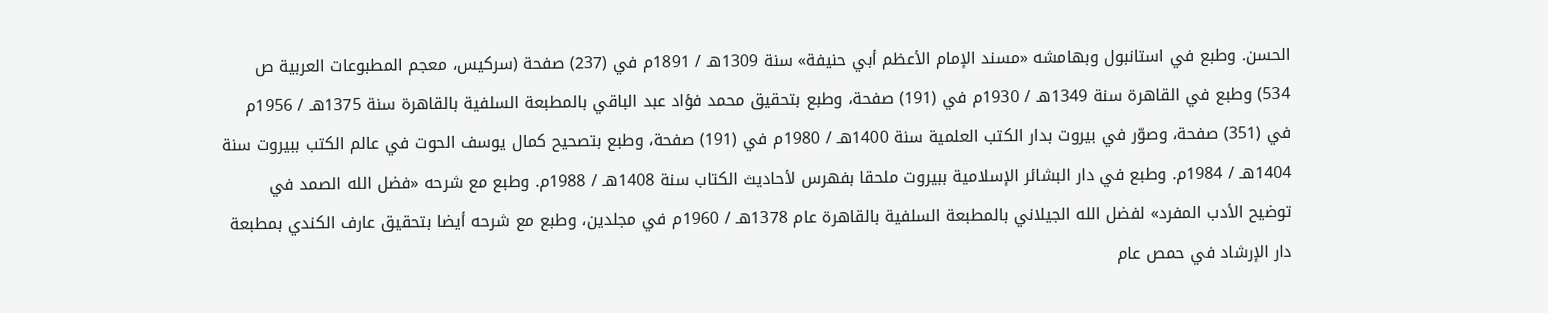الحسن. وطبع في استانبول وبهامشه «مسند الإمام الأعظم أبي حنيفة» سنة 1309هـ / 1891م في (237) صفحة (سركيس، معجم المطبوعات العربية ص 534) وطبع في القاهرة سنة 1349هـ / 1930م في (191) صفحة، وطبع بتحقيق محمد فؤاد عبد الباقي بالمطبعة السلفية بالقاهرة سنة 1375هـ / 1956م في (351) صفحة، وصوّر في بيروت بدار الكتب العلمية سنة 1400هـ / 1980م في (191) صفحة، وطبع بتصحيح كمال يوسف الحوت في عالم الكتب ببيروت سنة 1404هـ / 1984م. وطبع في دار البشائر الإسلامية ببيروت ملحقا بفهرس لأحاديث الكتاب سنة 1408هـ / 1988م. وطبع مع شرحه «فضل الله الصمد في توضيح الأدب المفرد» لفضل الله الجيلاني بالمطبعة السلفية بالقاهرة عام 1378هـ / 1960م في مجلدين، وطبع مع شرحه أيضا بتحقيق عارف الكندي بمطبعة دار الإرشاد في حمص عام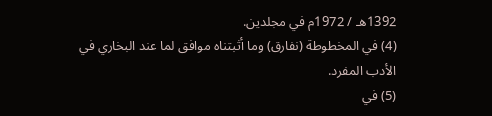1392هـ / 1972م في مجلدين.
(4) في المخطوطة (نفارق) وما أثبتناه موافق لما عند البخاري في الأدب المفرد.
(5) في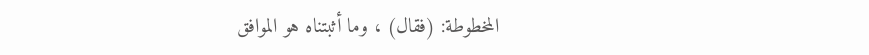المخطوطة: (فقال) ، وما أثبتناه هو الموافق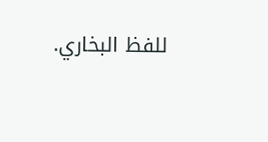للفظ البخاري.